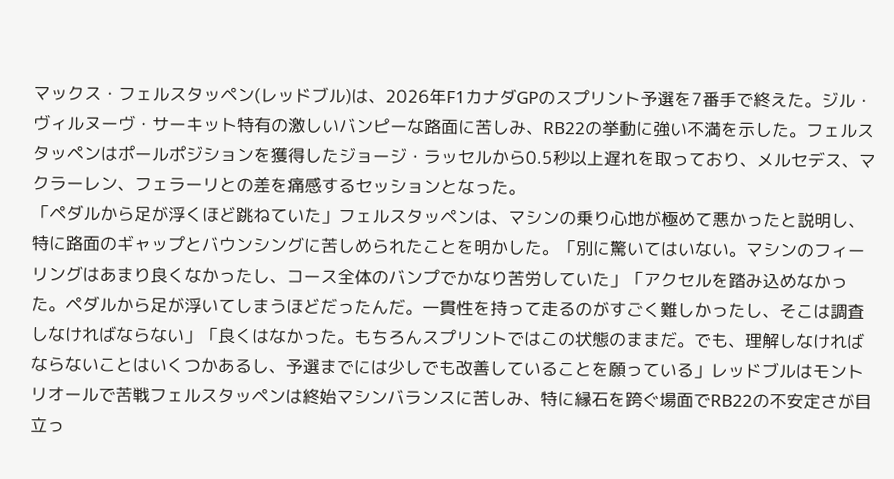マックス・フェルスタッペン(レッドブル)は、2026年F1カナダGPのスプリント予選を7番手で終えた。ジル・ヴィルヌーヴ・サーキット特有の激しいバンピーな路面に苦しみ、RB22の挙動に強い不満を示した。フェルスタッペンはポールポジションを獲得したジョージ・ラッセルから0.5秒以上遅れを取っており、メルセデス、マクラーレン、フェラーリとの差を痛感するセッションとなった。
「ペダルから足が浮くほど跳ねていた」フェルスタッペンは、マシンの乗り心地が極めて悪かったと説明し、特に路面のギャップとバウンシングに苦しめられたことを明かした。「別に驚いてはいない。マシンのフィーリングはあまり良くなかったし、コース全体のバンプでかなり苦労していた」「アクセルを踏み込めなかった。ペダルから足が浮いてしまうほどだったんだ。一貫性を持って走るのがすごく難しかったし、そこは調査しなければならない」「良くはなかった。もちろんスプリントではこの状態のままだ。でも、理解しなければならないことはいくつかあるし、予選までには少しでも改善していることを願っている」レッドブルはモントリオールで苦戦フェルスタッペンは終始マシンバランスに苦しみ、特に縁石を跨ぐ場面でRB22の不安定さが目立っ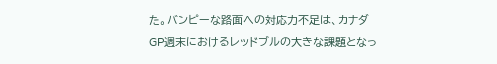た。バンピーな路面への対応力不足は、カナダGP週末におけるレッドブルの大きな課題となっ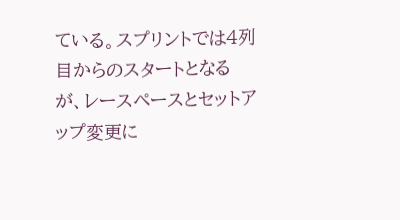ている。スプリントでは4列目からのスタートとなるが、レースペースとセットアップ変更に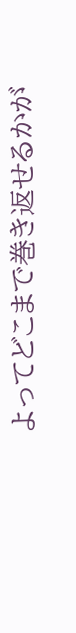よってどこまで巻き返せるかが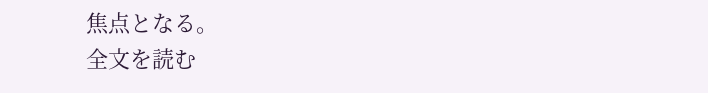焦点となる。
全文を読む